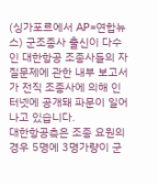(싱가포르에서 AP=연합뉴스) 군조종사 출신이 다수인 대한항공 조종사들의 자질문제에 관한 내부 보고서가 전직 조종사에 의해 인터넷에 공개돼 파문이 일어나고 있습니다.
대한항공측은 조종 요원의 경우 5명에 3명가량이 군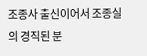조종사 출신이어서 조종실의 경직된 분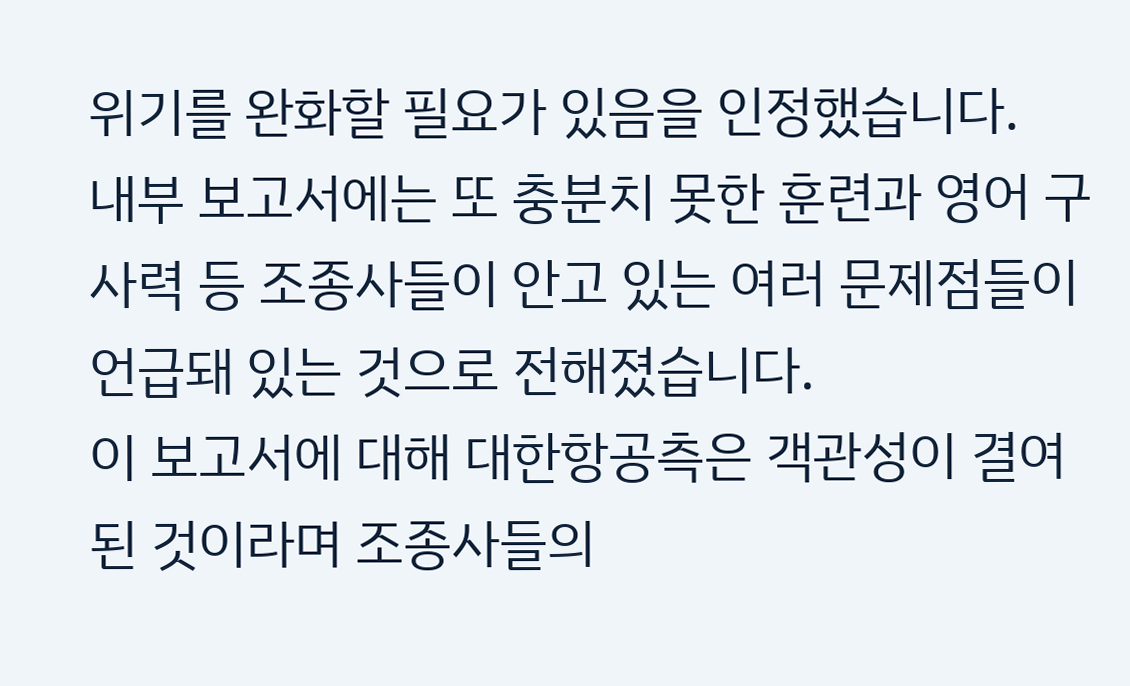위기를 완화할 필요가 있음을 인정했습니다.
내부 보고서에는 또 충분치 못한 훈련과 영어 구사력 등 조종사들이 안고 있는 여러 문제점들이 언급돼 있는 것으로 전해졌습니다.
이 보고서에 대해 대한항공측은 객관성이 결여된 것이라며 조종사들의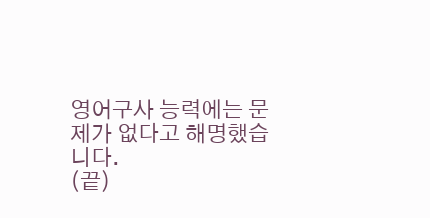영어구사 능력에는 문제가 없다고 해명했습니다.
(끝)